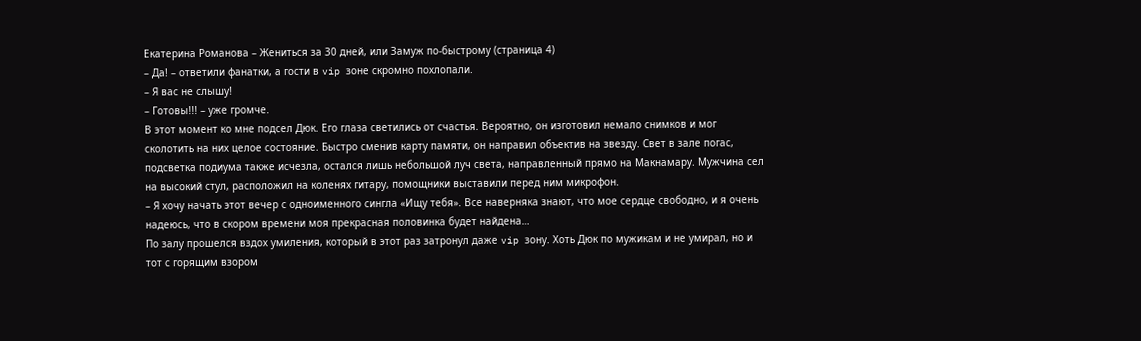Екатерина Романова – Жениться за 30 дней, или Замуж по-быстрому (страница 4)
– Да! – ответили фанатки, а гости в vip зоне скромно похлопали.
– Я вас не слышу!
– Готовы!!! – уже громче.
В этот момент ко мне подсел Дюк. Его глаза светились от счастья. Вероятно, он изготовил немало снимков и мог сколотить на них целое состояние. Быстро сменив карту памяти, он направил объектив на звезду. Свет в зале погас, подсветка подиума также исчезла, остался лишь небольшой луч света, направленный прямо на Макнамару. Мужчина сел на высокий стул, расположил на коленях гитару, помощники выставили перед ним микрофон.
– Я хочу начать этот вечер с одноименного сингла «Ищу тебя». Все наверняка знают, что мое сердце свободно, и я очень надеюсь, что в скором времени моя прекрасная половинка будет найдена…
По залу прошелся вздох умиления, который в этот раз затронул даже vip зону. Хоть Дюк по мужикам и не умирал, но и тот с горящим взором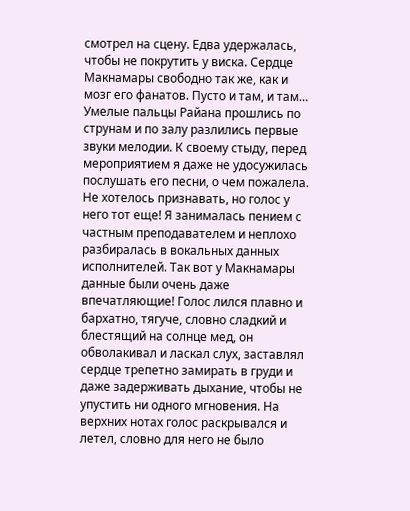смотрел на сцену. Едва удержалась, чтобы не покрутить у виска. Сердце Макнамары свободно так же, как и мозг его фанатов. Пусто и там, и там…
Умелые пальцы Райана прошлись по струнам и по залу разлились первые звуки мелодии. К своему стыду, перед мероприятием я даже не удосужилась послушать его песни, о чем пожалела. Не хотелось признавать, но голос у него тот еще! Я занималась пением с частным преподавателем и неплохо разбиралась в вокальных данных исполнителей. Так вот у Макнамары данные были очень даже впечатляющие! Голос лился плавно и бархатно, тягуче, словно сладкий и блестящий на солнце мед, он обволакивал и ласкал слух, заставлял сердце трепетно замирать в груди и даже задерживать дыхание, чтобы не упустить ни одного мгновения. На верхних нотах голос раскрывался и летел, словно для него не было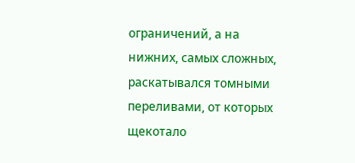ограничений, а на нижних, самых сложных, раскатывался томными переливами, от которых щекотало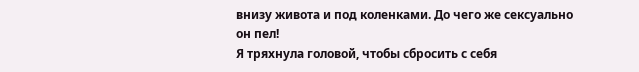внизу живота и под коленками. До чего же сексуально он пел!
Я тряхнула головой, чтобы сбросить с себя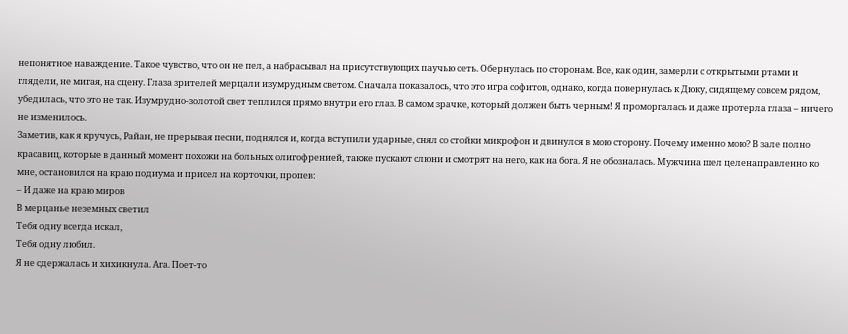непонятное наваждение. Такое чувство, что он не пел, а набрасывал на присутствующих паучью сеть. Обернулась по сторонам. Все, как один, замерли с открытыми ртами и глядели, не мигая, на сцену. Глаза зрителей мерцали изумрудным светом. Сначала показалось, что это игра софитов, однако, когда повернулась к Дюку, сидящему совсем рядом, убедилась, что это не так. Изумрудно-золотой свет теплился прямо внутри его глаз. В самом зрачке, который должен быть черным! Я проморгалась и даже протерла глаза – ничего не изменилось.
Заметив, как я кручусь, Райан, не прерывая песни, поднялся и, когда вступили ударные, снял со стойки микрофон и двинулся в мою сторону. Почему именно мою? В зале полно красавиц, которые в данный момент похожи на больных олигофренией, также пускают слюни и смотрят на него, как на бога. Я не обозналась. Мужчина шел целенаправленно ко мне, остановился на краю подиума и присел на корточки, пропев:
– И даже на краю миров
В мерцанье неземных светил
Тебя одну всегда искал,
Тебя одну любил.
Я не сдержалась и хихикнула. Ага. Поет-то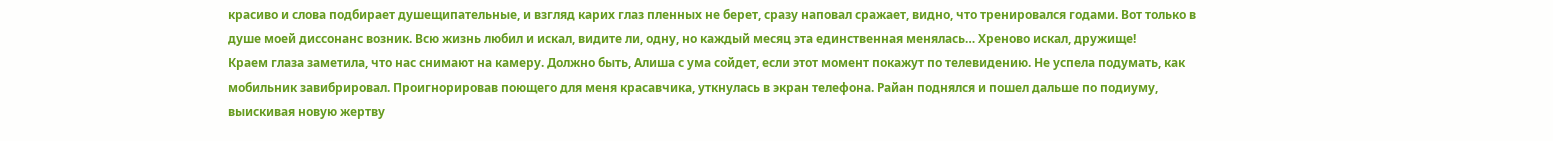красиво и слова подбирает душещипательные, и взгляд карих глаз пленных не берет, сразу наповал сражает, видно, что тренировался годами. Вот только в душе моей диссонанс возник. Всю жизнь любил и искал, видите ли, одну, но каждый месяц эта единственная менялась… Хреново искал, дружище!
Краем глаза заметила, что нас снимают на камеру. Должно быть, Алиша с ума сойдет, если этот момент покажут по телевидению. Не успела подумать, как мобильник завибрировал. Проигнорировав поющего для меня красавчика, уткнулась в экран телефона. Райан поднялся и пошел дальше по подиуму, выискивая новую жертву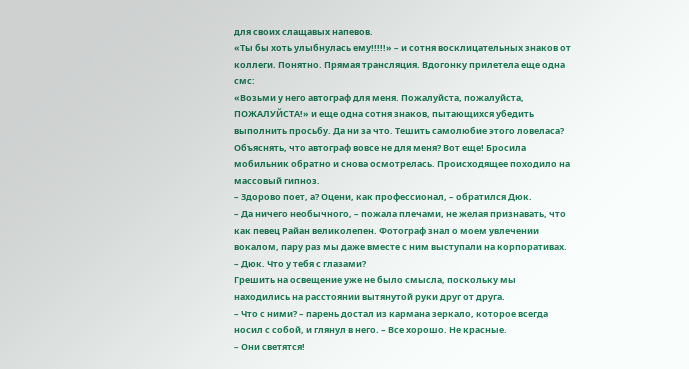для своих слащавых напевов.
«Ты бы хоть улыбнулась ему!!!!!» – и сотня восклицательных знаков от коллеги. Понятно. Прямая трансляция. Вдогонку прилетела еще одна смс:
«Возьми у него автограф для меня. Пожалуйста, пожалуйста, ПОЖАЛУЙСТА!» и еще одна сотня знаков, пытающихся убедить выполнить просьбу. Да ни за что. Тешить самолюбие этого ловеласа? Объяснять, что автограф вовсе не для меня? Вот еще! Бросила мобильник обратно и снова осмотрелась. Происходящее походило на массовый гипноз.
– Здорово поет, а? Оцени, как профессионал, – обратился Дюк.
– Да ничего необычного, – пожала плечами, не желая признавать, что как певец Райан великолепен. Фотограф знал о моем увлечении вокалом, пару раз мы даже вместе с ним выступали на корпоративах. – Дюк. Что у тебя с глазами?
Грешить на освещение уже не было смысла, поскольку мы находились на расстоянии вытянутой руки друг от друга.
– Что с ними? – парень достал из кармана зеркало, которое всегда носил с собой, и глянул в него. – Все хорошо. Не красные.
– Они светятся!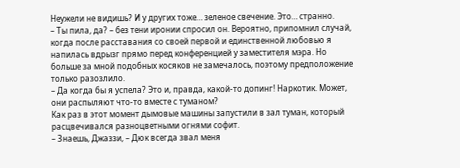Неужели не видишь? И у других тоже… зеленое свечение. Это… странно.
– Ты пила, да? – без тени иронии спросил он. Вероятно, припомнил случай, когда после расставания со своей первой и единственной любовью я напилась вдрызг прямо перед конференцией у заместителя мэра. Но больше за мной подобных косяков не замечалось, поэтому предположение только разозлило.
– Да когда бы я успела? Это и, правда, какой-то допинг! Наркотик. Может, они распыляют что-то вместе с туманом?
Как раз в этот момент дымовые машины запустили в зал туман, который расцвечивался разноцветными огнями софит.
– Знаешь, Джаззи, – Дюк всегда звал меня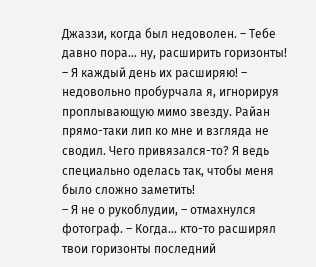Джаззи, когда был недоволен. – Тебе давно пора… ну, расширить горизонты!
– Я каждый день их расширяю! – недовольно пробурчала я, игнорируя проплывающую мимо звезду. Райан прямо-таки лип ко мне и взгляда не сводил. Чего привязался-то? Я ведь специально оделась так, чтобы меня было сложно заметить!
– Я не о рукоблудии, – отмахнулся фотограф. – Когда… кто-то расширял твои горизонты последний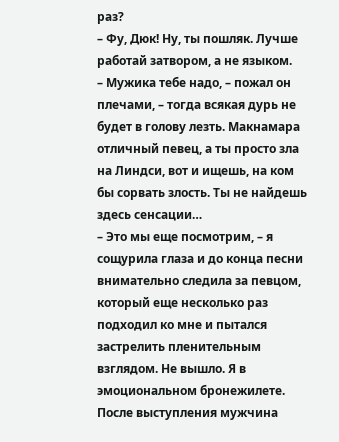раз?
– Фу, Дюк! Ну, ты пошляк. Лучше работай затвором, а не языком.
– Мужика тебе надо, – пожал он плечами, – тогда всякая дурь не будет в голову лезть. Макнамара отличный певец, а ты просто зла на Линдси, вот и ищешь, на ком бы сорвать злость. Ты не найдешь здесь сенсации…
– Это мы еще посмотрим, – я сощурила глаза и до конца песни внимательно следила за певцом, который еще несколько раз подходил ко мне и пытался застрелить пленительным взглядом. Не вышло. Я в эмоциональном бронежилете.
После выступления мужчина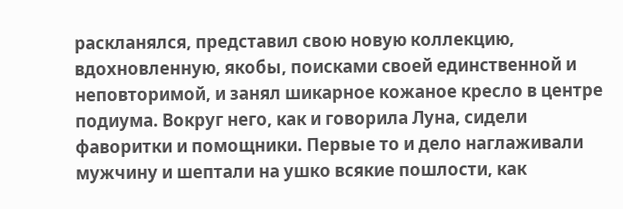раскланялся, представил свою новую коллекцию, вдохновленную, якобы, поисками своей единственной и неповторимой, и занял шикарное кожаное кресло в центре подиума. Вокруг него, как и говорила Луна, сидели фаворитки и помощники. Первые то и дело наглаживали мужчину и шептали на ушко всякие пошлости, как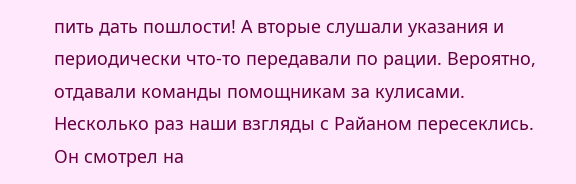пить дать пошлости! А вторые слушали указания и периодически что-то передавали по рации. Вероятно, отдавали команды помощникам за кулисами.
Несколько раз наши взгляды с Райаном пересеклись. Он смотрел на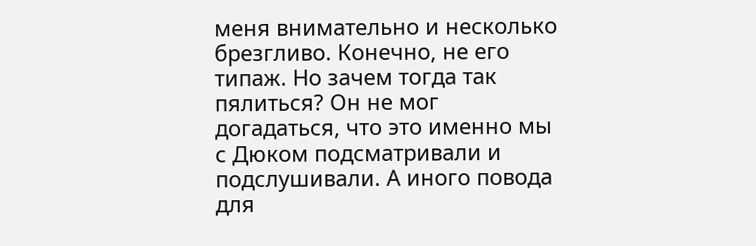меня внимательно и несколько брезгливо. Конечно, не его типаж. Но зачем тогда так пялиться? Он не мог догадаться, что это именно мы с Дюком подсматривали и подслушивали. А иного повода для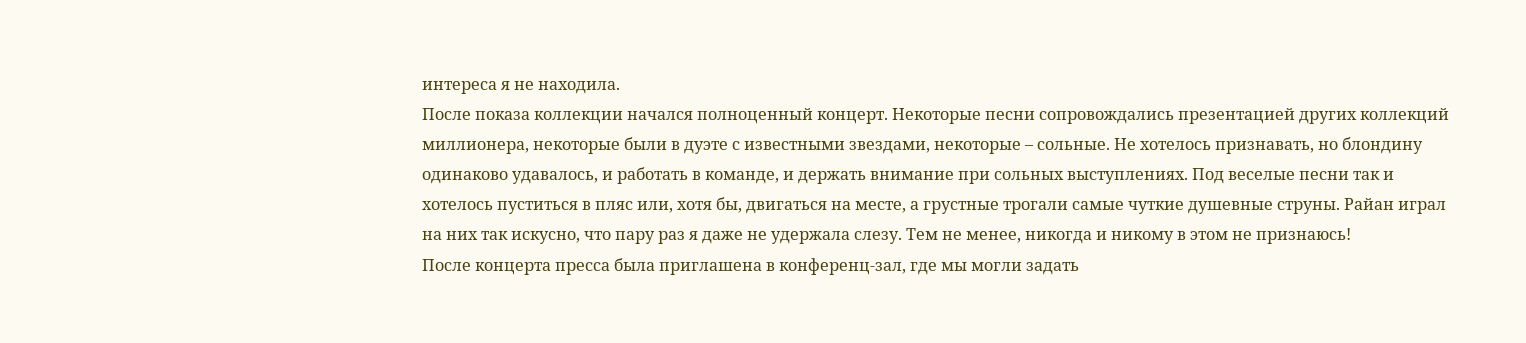интереса я не находила.
После показа коллекции начался полноценный концерт. Некоторые песни сопровождались презентацией других коллекций миллионера, некоторые были в дуэте с известными звездами, некоторые – сольные. Не хотелось признавать, но блондину одинаково удавалось, и работать в команде, и держать внимание при сольных выступлениях. Под веселые песни так и хотелось пуститься в пляс или, хотя бы, двигаться на месте, а грустные трогали самые чуткие душевные струны. Райан играл на них так искусно, что пару раз я даже не удержала слезу. Тем не менее, никогда и никому в этом не признаюсь!
После концерта пресса была приглашена в конференц-зал, где мы могли задать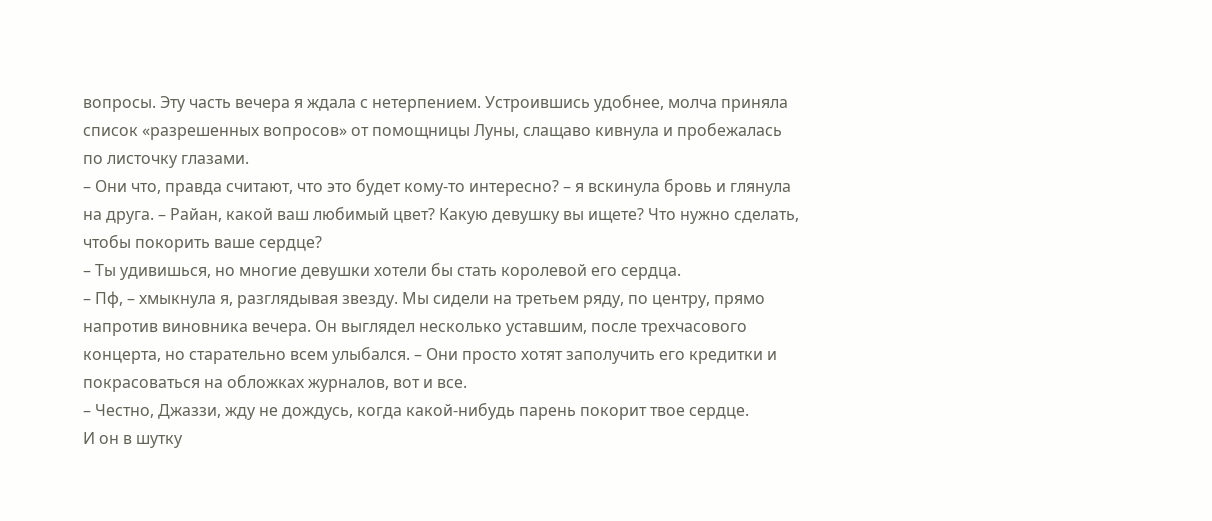вопросы. Эту часть вечера я ждала с нетерпением. Устроившись удобнее, молча приняла список «разрешенных вопросов» от помощницы Луны, слащаво кивнула и пробежалась по листочку глазами.
– Они что, правда считают, что это будет кому-то интересно? – я вскинула бровь и глянула на друга. – Райан, какой ваш любимый цвет? Какую девушку вы ищете? Что нужно сделать, чтобы покорить ваше сердце?
– Ты удивишься, но многие девушки хотели бы стать королевой его сердца.
– Пф, – хмыкнула я, разглядывая звезду. Мы сидели на третьем ряду, по центру, прямо напротив виновника вечера. Он выглядел несколько уставшим, после трехчасового концерта, но старательно всем улыбался. – Они просто хотят заполучить его кредитки и покрасоваться на обложках журналов, вот и все.
– Честно, Джаззи, жду не дождусь, когда какой-нибудь парень покорит твое сердце.
И он в шутку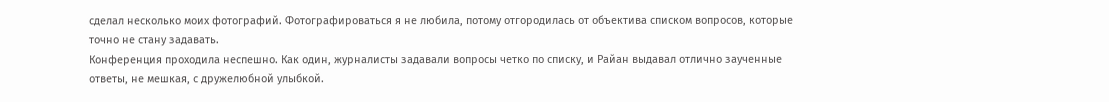сделал несколько моих фотографий. Фотографироваться я не любила, потому отгородилась от объектива списком вопросов, которые точно не стану задавать.
Конференция проходила неспешно. Как один, журналисты задавали вопросы четко по списку, и Райан выдавал отлично заученные ответы, не мешкая, с дружелюбной улыбкой.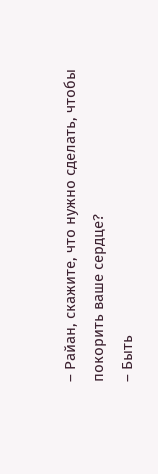– Райан, скажите, что нужно сделать, чтобы покорить ваше сердце?
– Быть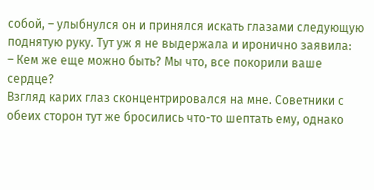собой, – улыбнулся он и принялся искать глазами следующую поднятую руку. Тут уж я не выдержала и иронично заявила:
– Кем же еще можно быть? Мы что, все покорили ваше сердце?
Взгляд карих глаз сконцентрировался на мне. Советники с обеих сторон тут же бросились что-то шептать ему, однако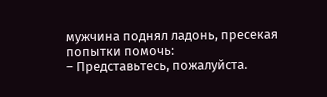мужчина поднял ладонь, пресекая попытки помочь:
– Представьтесь, пожалуйста.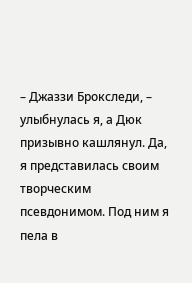– Джаззи Брокследи, – улыбнулась я, а Дюк призывно кашлянул. Да, я представилась своим творческим псевдонимом. Под ним я пела в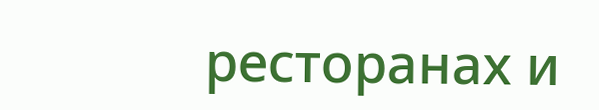ресторанах и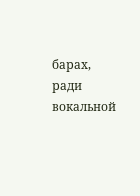барах, ради вокальной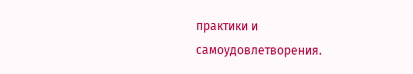практики и самоудовлетворения.